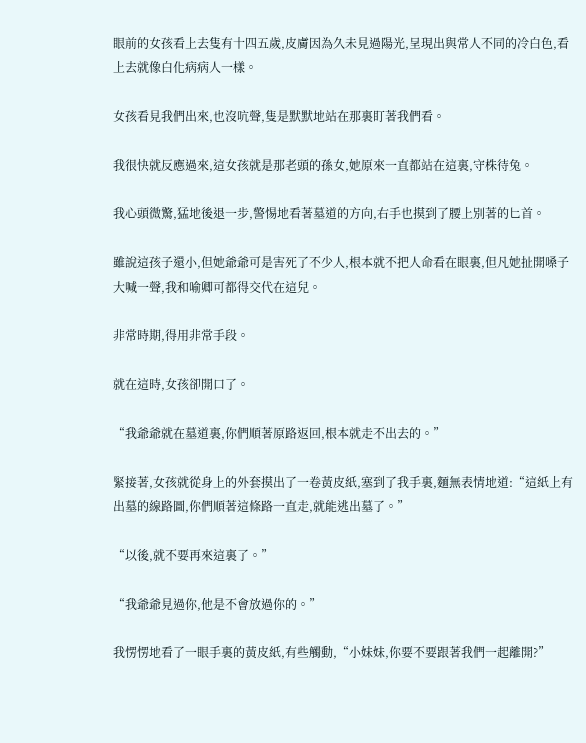眼前的女孩看上去隻有十四五歲,皮膚因為久未見過陽光,呈現出與常人不同的冷白色,看上去就像白化病病人一樣。

女孩看見我們出來,也沒吭聲,隻是默默地站在那裏盯著我們看。

我很快就反應過來,這女孩就是那老頭的孫女,她原來一直都站在這裏,守株待兔。

我心頭微驚,猛地後退一步,警惕地看著墓道的方向,右手也摸到了腰上別著的匕首。

雖說這孩子還小,但她爺爺可是害死了不少人,根本就不把人命看在眼裏,但凡她扯開嗓子大喊一聲,我和喻卿可都得交代在這兒。

非常時期,得用非常手段。

就在這時,女孩卻開口了。

“我爺爺就在墓道裏,你們順著原路返回,根本就走不出去的。”

緊接著,女孩就從身上的外套摸出了一卷黃皮紙,塞到了我手裏,麵無表情地道:“這紙上有出墓的線路圖,你們順著這條路一直走,就能逃出墓了。”

“以後,就不要再來這裏了。”

“我爺爺見過你,他是不會放過你的。”

我愣愣地看了一眼手裏的黃皮紙,有些觸動,“小妹妹,你要不要跟著我們一起離開?”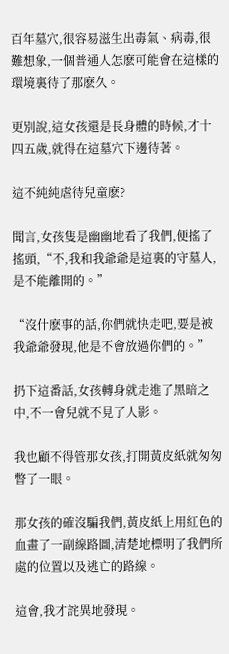百年墓穴,很容易滋生出毒氣、病毒,很難想象,一個普通人怎麽可能會在這樣的環境裏待了那麽久。

更別說,這女孩還是長身體的時候,才十四五歲,就得在這墓穴下邊待著。

這不純純虐待兒童麽?

聞言,女孩隻是幽幽地看了我們,便搖了搖頭,“不,我和我爺爺是這裏的守墓人,是不能離開的。”

“沒什麽事的話,你們就快走吧,要是被我爺爺發現,他是不會放過你們的。”

扔下這番話,女孩轉身就走進了黑暗之中,不一會兒就不見了人影。

我也顧不得管那女孩,打開黃皮紙就匆匆瞥了一眼。

那女孩的確沒騙我們,黃皮紙上用紅色的血畫了一副線路圖,清楚地標明了我們所處的位置以及逃亡的路線。

這會,我才詫異地發現。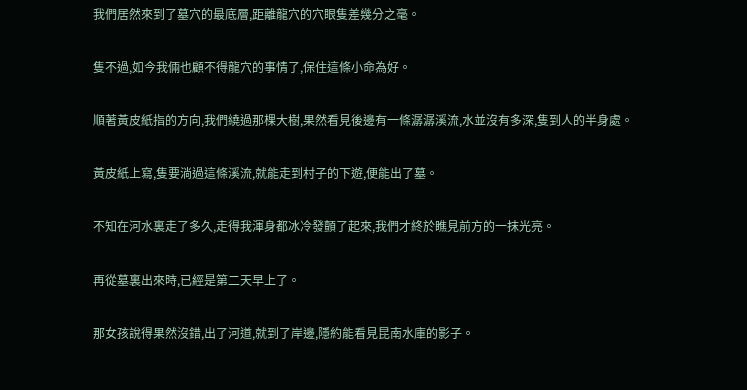我們居然來到了墓穴的最底層,距離龍穴的穴眼隻差幾分之毫。

隻不過,如今我倆也顧不得龍穴的事情了,保住這條小命為好。

順著黃皮紙指的方向,我們繞過那棵大樹,果然看見後邊有一條潺潺溪流,水並沒有多深,隻到人的半身處。

黃皮紙上寫,隻要淌過這條溪流,就能走到村子的下遊,便能出了墓。

不知在河水裏走了多久,走得我渾身都冰冷發顫了起來,我們才終於瞧見前方的一抹光亮。

再從墓裏出來時,已經是第二天早上了。

那女孩說得果然沒錯,出了河道,就到了岸邊,隱約能看見昆南水庫的影子。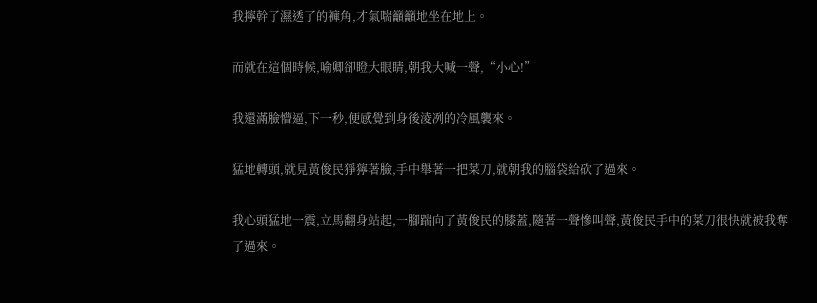我擰幹了濕透了的褲角,才氣喘籲籲地坐在地上。

而就在這個時候,喻卿卻瞪大眼睛,朝我大喊一聲,“小心!”

我還滿臉懵逼,下一秒,便感覺到身後淩冽的冷風襲來。

猛地轉頭,就見黃俊民猙獰著臉,手中舉著一把菜刀,就朝我的腦袋給砍了過來。

我心頭猛地一震,立馬翻身站起,一腳踹向了黃俊民的膝蓋,隨著一聲慘叫聲,黃俊民手中的菜刀很快就被我奪了過來。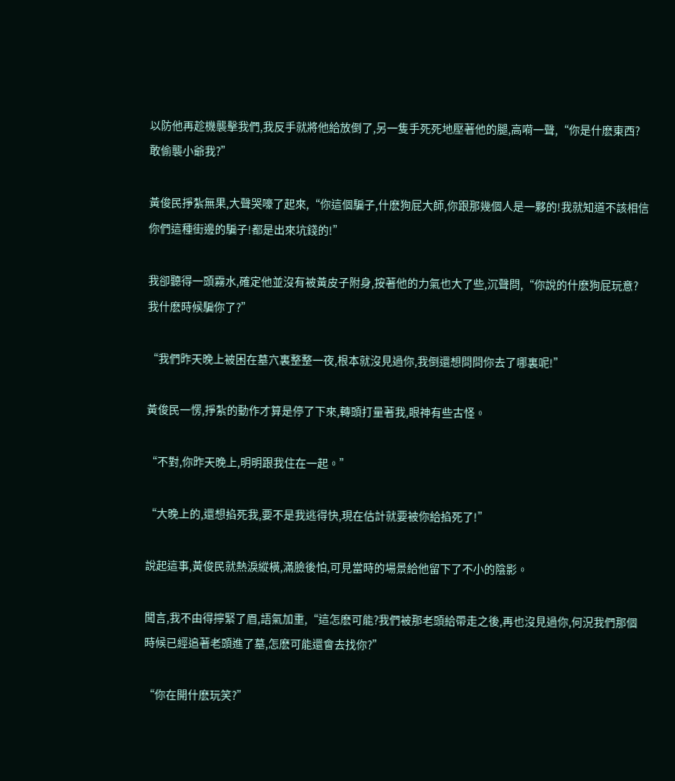以防他再趁機襲擊我們,我反手就將他給放倒了,另一隻手死死地壓著他的腿,高嗬一聲,“你是什麽東西?敢偷襲小爺我?”

黃俊民掙紮無果,大聲哭嚎了起來,“你這個騙子,什麽狗屁大師,你跟那幾個人是一夥的!我就知道不該相信你們這種街邊的騙子!都是出來坑錢的!”

我卻聽得一頭霧水,確定他並沒有被黃皮子附身,按著他的力氣也大了些,沉聲問,“你說的什麽狗屁玩意?我什麽時候騙你了?”

“我們昨天晚上被困在墓穴裏整整一夜,根本就沒見過你,我倒還想問問你去了哪裏呢!”

黃俊民一愣,掙紮的動作才算是停了下來,轉頭打量著我,眼神有些古怪。

“不對,你昨天晚上,明明跟我住在一起。”

“大晚上的,還想掐死我,要不是我逃得快,現在估計就要被你給掐死了!”

說起這事,黃俊民就熱淚縱橫,滿臉後怕,可見當時的場景給他留下了不小的陰影。

聞言,我不由得擰緊了眉,語氣加重,“這怎麽可能?我們被那老頭給帶走之後,再也沒見過你,何況我們那個時候已經追著老頭進了墓,怎麽可能還會去找你?”

“你在開什麽玩笑?”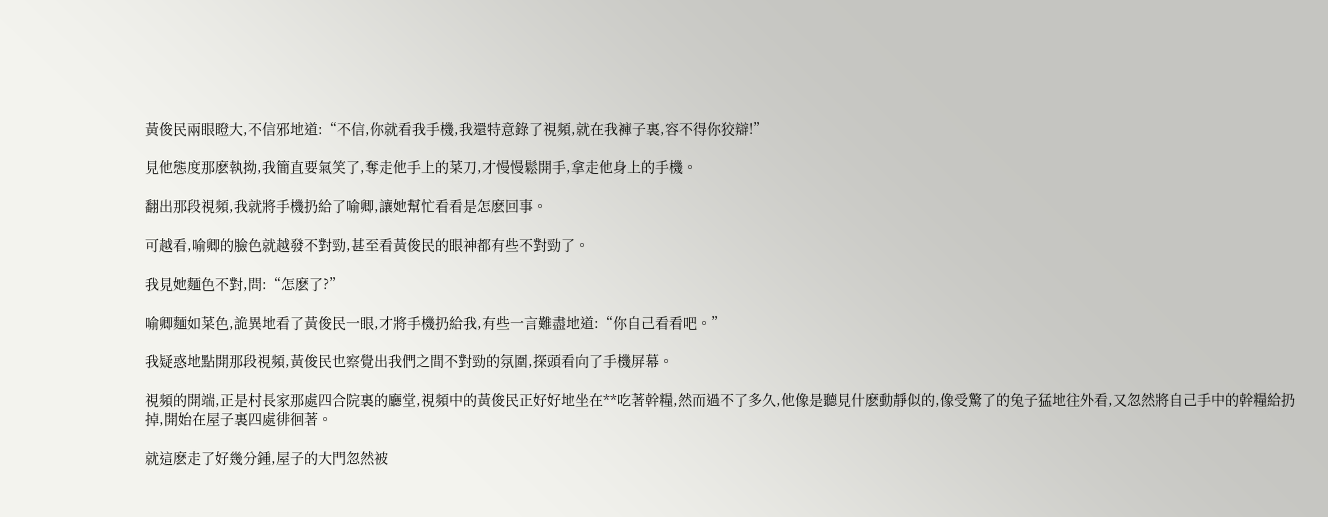黃俊民兩眼瞪大,不信邪地道:“不信,你就看我手機,我還特意錄了視頻,就在我褲子裏,容不得你狡辯!”

見他態度那麽執拗,我簡直要氣笑了,奪走他手上的菜刀,才慢慢鬆開手,拿走他身上的手機。

翻出那段視頻,我就將手機扔給了喻卿,讓她幫忙看看是怎麽回事。

可越看,喻卿的臉色就越發不對勁,甚至看黃俊民的眼神都有些不對勁了。

我見她麵色不對,問:“怎麽了?”

喻卿麵如菜色,詭異地看了黃俊民一眼,才將手機扔給我,有些一言難盡地道:“你自己看看吧。”

我疑惑地點開那段視頻,黃俊民也察覺出我們之間不對勁的氛圍,探頭看向了手機屏幕。

視頻的開端,正是村長家那處四合院裏的廳堂,視頻中的黃俊民正好好地坐在**吃著幹糧,然而過不了多久,他像是聽見什麽動靜似的,像受驚了的兔子猛地往外看,又忽然將自己手中的幹糧給扔掉,開始在屋子裏四處徘徊著。

就這麽走了好幾分鍾,屋子的大門忽然被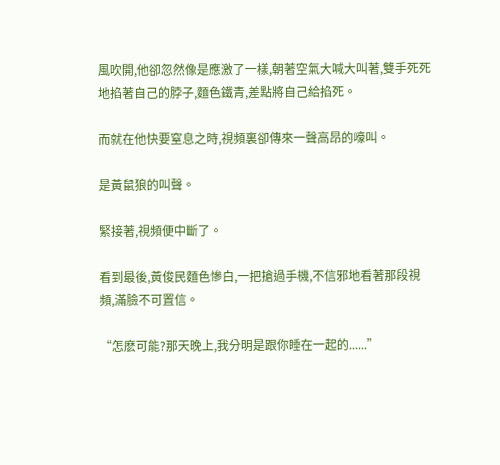風吹開,他卻忽然像是應激了一樣,朝著空氣大喊大叫著,雙手死死地掐著自己的脖子,麵色鐵青,差點將自己給掐死。

而就在他快要窒息之時,視頻裏卻傳來一聲高昂的嚎叫。

是黃鼠狼的叫聲。

緊接著,視頻便中斷了。

看到最後,黃俊民麵色慘白,一把搶過手機,不信邪地看著那段視頻,滿臉不可置信。

“怎麽可能?那天晚上,我分明是跟你睡在一起的......”